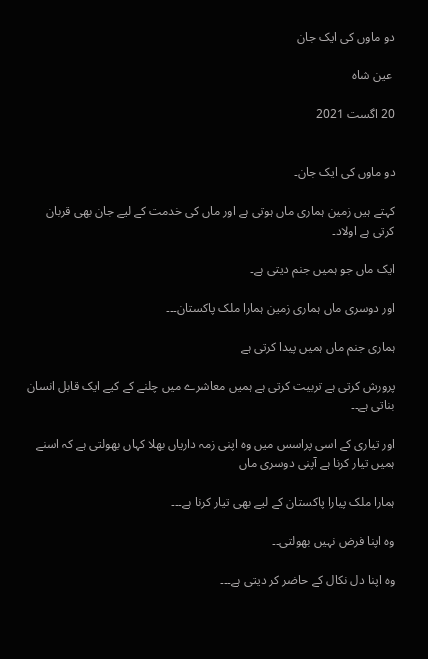دو ماوں کی ایک جان

 عین شاہ

20 اگست 2021


دو ماوں کی ایک جان۔

کہتے ہیں زمین ہماری ماں ہوتی ہے اور ماں کی خدمت کے لیے جان بھی قربان کرتی ہے اولاد۔

ایک ماں جو ہمیں جنم دیتی ہے۔

اور دوسری ماں ہماری زمین ہمارا ملک پاکستان۔۔۔

ہماری جنم ماں ہمیں پیدا کرتی ہے

پرورش کرتی ہے تربیت کرتی ہے ہمیں معاشرے میں چلنے کے کیے ایک قابل انسان بناتی ہے۔۔

اور تیاری کے اسی پراسس میں وہ اپنی زمہ داریاں بھلا کہاں بھولتی ہے کہ اسنے ہمیں تیار کرنا ہے آپنی دوسری ماں

ہمارا ملک پیارا پاکستان کے لیے بھی تیار کرنا ہے۔۔۔

وہ اپنا فرض نہیں بھولتی۔۔

وہ اپنا دل نکال کے حاضر کر دیتی ہے۔۔۔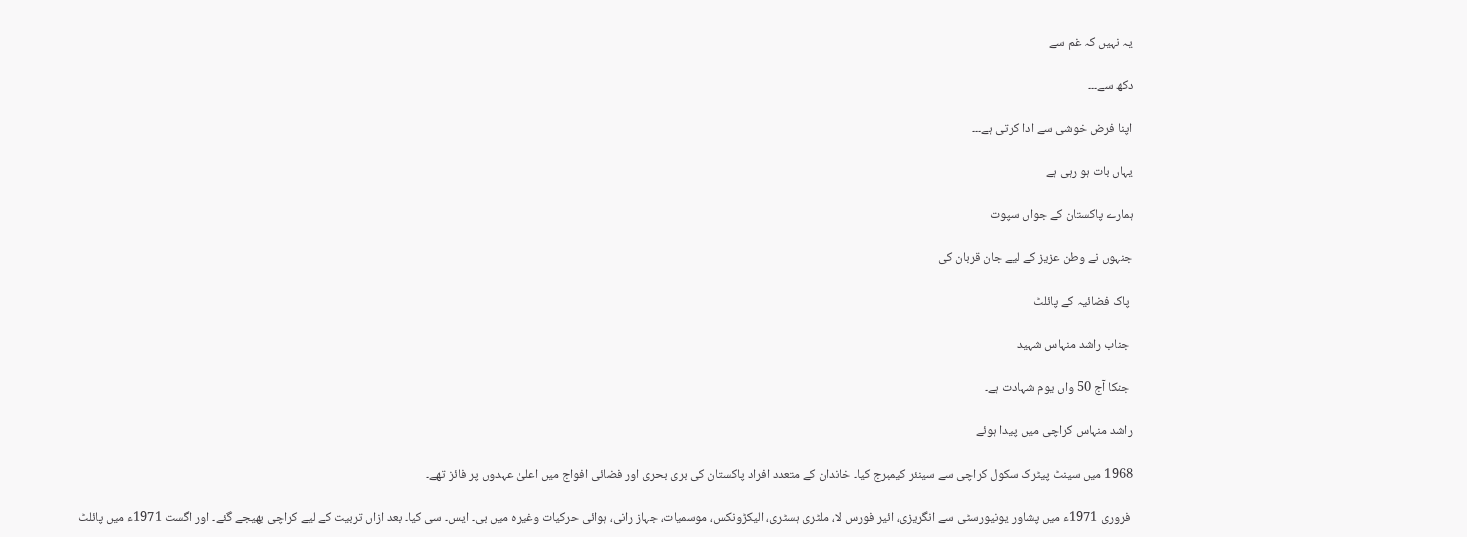یہ نہیں کہ غم سے

دکھ سے۔۔۔

اپنا فرض خوشی سے ادا کرتی ہے۔۔۔

یہاں بات ہو رہی ہے

ہمارے پاکستان کے جواں سپوت

جنہوں نے وطن عزیز کے لیے جان قربان کی

 پاک فضائیہ کے پائلٹ

 جناب راشد منہاس شہید

 جنکا آج 50 واں یوم شہادت ہے۔

راشد منہاس کراچی میں پیدا ہوئے

1968 میں سینٹ پیٹرک سکول کراچی سے سینئر کیمبرج کیا۔ خاندان کے متعدد افراد پاکستان کی بری بحری اور فضائی افواج میں اعلیٰ عہدوں پر فائز تھے۔

 فروری 1971ء میں پشاور یونیورسٹی سے انگریزی، ائیر فورس لا، ملٹری ہسٹری، الیکڑونکس، موسمیات، جہاز رانی، ہوائی حرکیات وغیرہ میں بی۔ ایس۔ سی کیا۔ بعد ازاں تربیت کے لیے کراچی بھیجے گئے۔ اور اگست 1971ء میں پائلٹ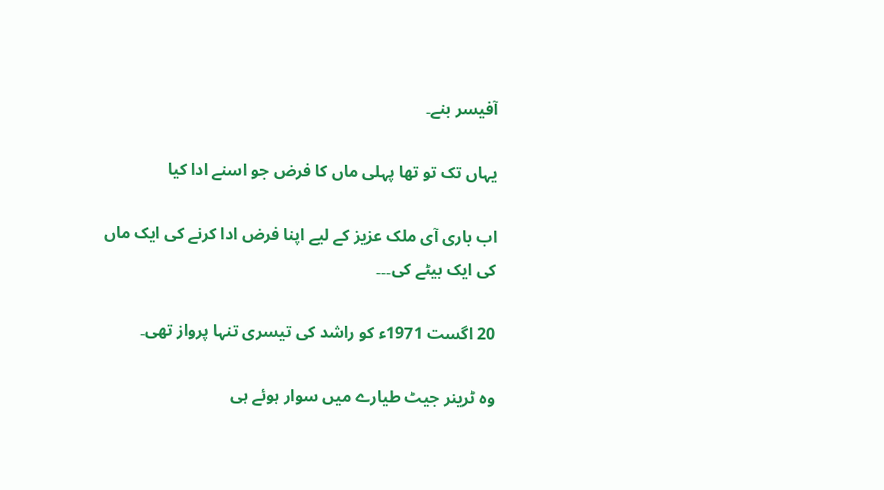آفیسر بنے۔

یہاں تک تو تھا پہلی ماں کا فرض جو اسنے ادا کیا

اب باری آی ملک عزیز کے لیے اپنا فرض ادا کرنے کی ایک ماں کی ایک بیٹے کی۔۔۔

20 اگست 1971ء کو راشد کی تیسری تنہا پرواز تھی۔

وہ ٹرینر جیٹ طیارے میں سوار ہوئے ہی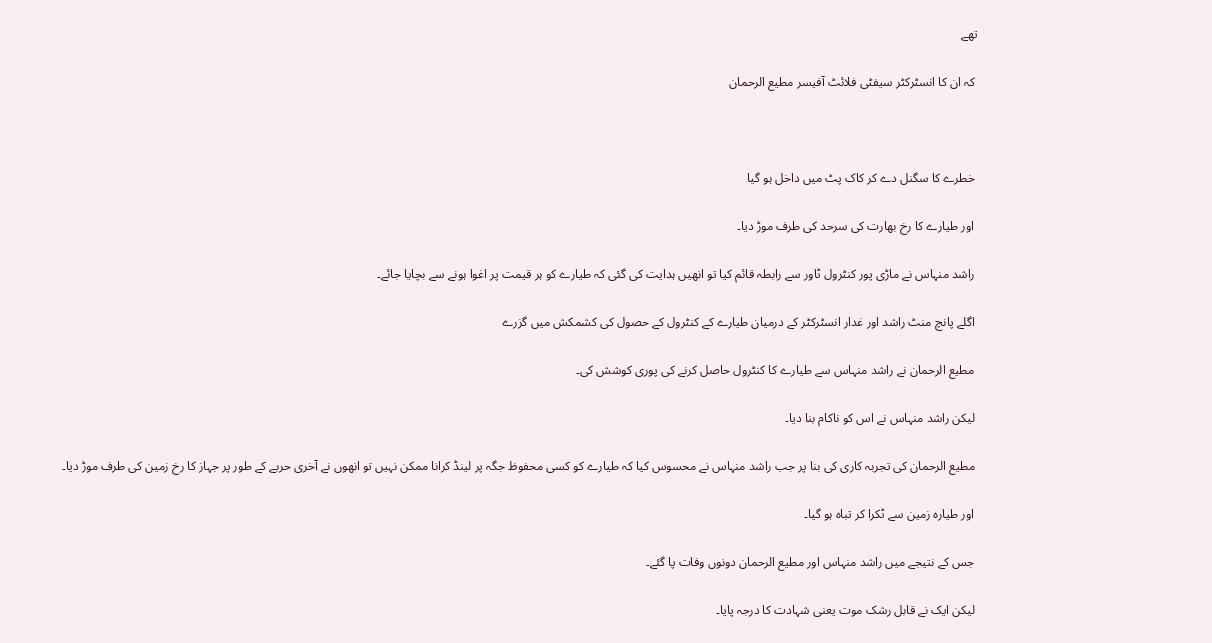تھے

 کہ ان کا انسٹرکٹر سیفٹی فلائٹ آفیسر مطیع الرحمان



 خطرے کا سگنل دے کر کاک پٹ میں داخل ہو گیا

 اور طیارے کا رخ بھارت کی سرحد کی طرف موڑ دیا۔

 راشد منہاس نے ماڑی پور کنٹرول ٹاور سے رابطہ قائم کیا تو انھیں ہدایت کی گئی کہ طیارے کو ہر قیمت پر اغوا ہونے سے بچایا جائے۔

 اگلے پانچ منٹ راشد اور غدار انسٹرکٹر کے درمیان طیارے کے کنٹرول کے حصول کی کشمکش میں گزرے

 مطیع الرحمان نے راشد منہاس سے طیارے کا کنٹرول حاصل کرنے کی پوری کوشش کی۔

 لیکن راشد منہاس نے اس کو ناکام بنا دیا۔

 مطیع الرحمان کی تجربہ کاری کی بنا پر جب راشد منہاس نے محسوس کیا کہ طیارے کو کسی محفوظ جگہ پر لینڈ کرانا ممکن نہیں تو انھوں نے آخری حربے کے طور پر جہاز کا رخ زمین کی طرف موڑ دیا۔

 اور طیارہ زمین سے ٹکرا کر تباہ ہو گیا۔

 جس کے نتیجے میں راشد منہاس اور مطیع الرحمان دونوں وفات پا گئے۔

 لیکن ایک نے قابل رشک موت یعنی شہادت کا درجہ پایا۔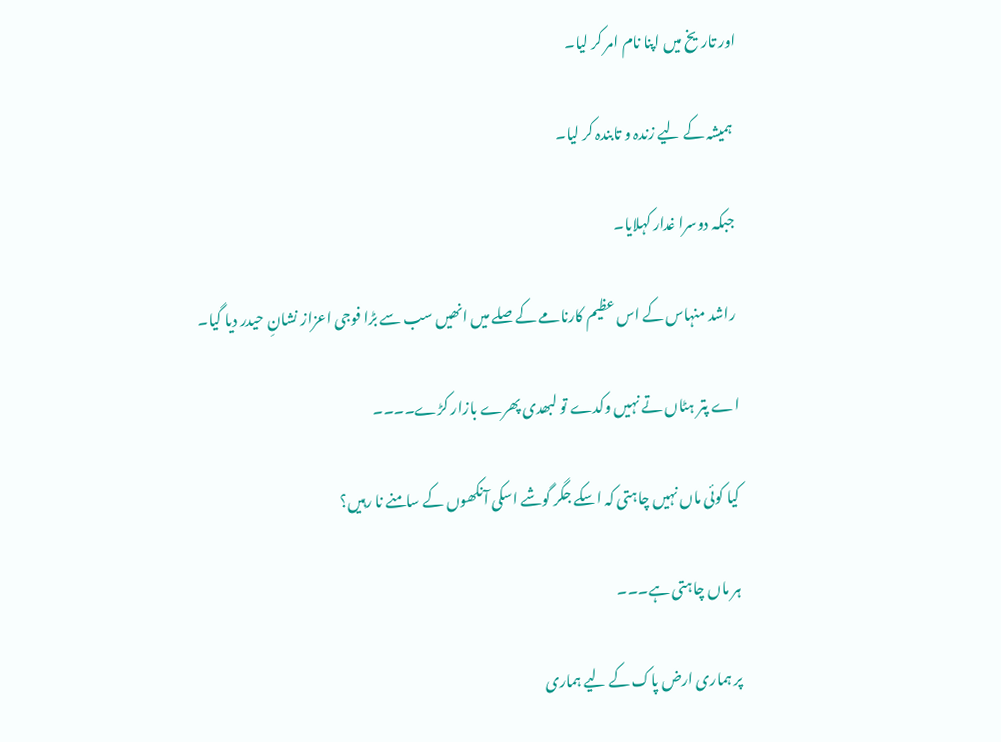اور تاریخ میں اپنا نام امر کر لیا۔

 ہمیشہ کے لیے زندہ و تابندہ کر لیا۔

 جبکہ دوسرا غدار کہلایا۔

 راشد منہاس کے اس عظیم کارنامے کے صلے میں انھیں سب سے بڑا فوجی اعزاز نشانِ حیدر دیا گیا۔

اے پتر ہٹاں تے نہیں وکدے تو لبھدی پھرے بازار کڑے۔۔۔۔

کیا کوئی ماں نہیں چاہتی کہ اسکے جگر گوشے اسکی آنکھوں کے سامنے نا رہیں؟

ہر ماں چاہتی ہے۔۔۔

پر ہماری ارض پاک کے لیے ہماری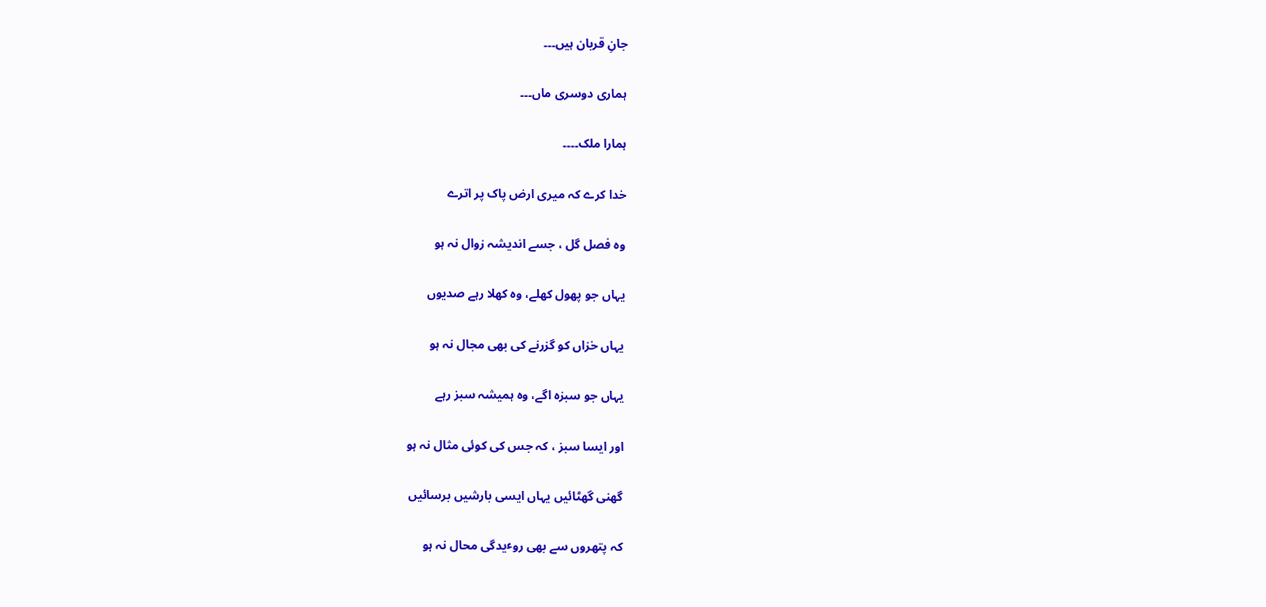جانِ قربان ہیں۔۔۔

ہماری دوسری ماں۔۔۔

ہمارا ملک۔۔۔۔

خدا کرے کہ میری ارض پاک پر اترے

وہ فصل گل ، جسے اندیشہ زوال نہ ہو

یہاں جو پھول کھلے، وہ کھلا رہے صدیوں

یہاں خزاں کو گزرنے کی بھی مجال نہ ہو

یہاں جو سبزہ اگے، وہ ہمیشہ سبز رہے

اور ایسا سبز ، کہ جس کی کوئی مثال نہ ہو

گھنی گھٹائیں یہاں ایسی بارشیں برسائیں

کہ پتھروں سے بھی روٴیدگی محال نہ ہو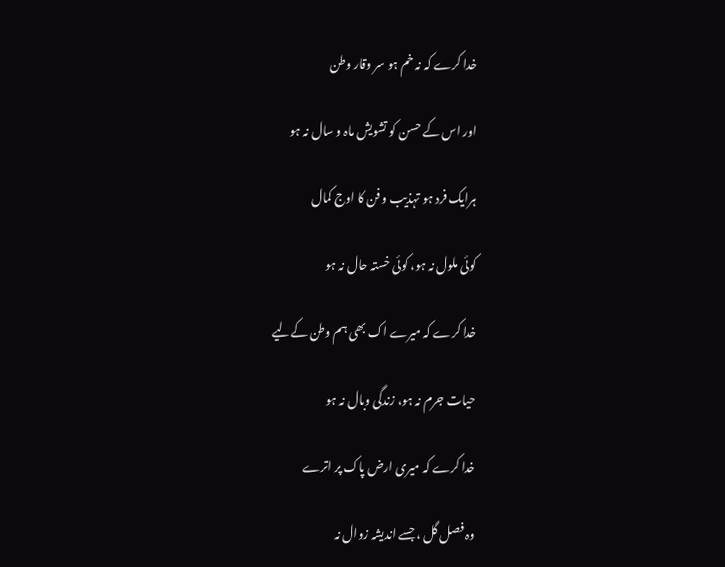خدا کرے کہ نہ خم ہو سر وقار وطن

اور اس کے حسن کو تشویش ماہ و سال نہ ہو

ہرایک فرد ہو تہذیب و فن کا اوج کمال

کوئی ملول نہ ہو، کوئی خستہ حال نہ ہو

خدا کرے کہ میرے اک بھی ہم وطن کےلیے

حیات جرم نہ ہو، زندگی وبال نہ ہو

خدا کرے کہ میری ارض پاک پر اترے

وہ فصل گل ، جسے اندیشہ زوال نہ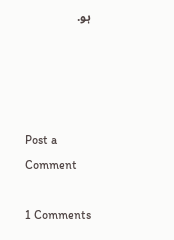ہو.




Post a Comment

1 Comments